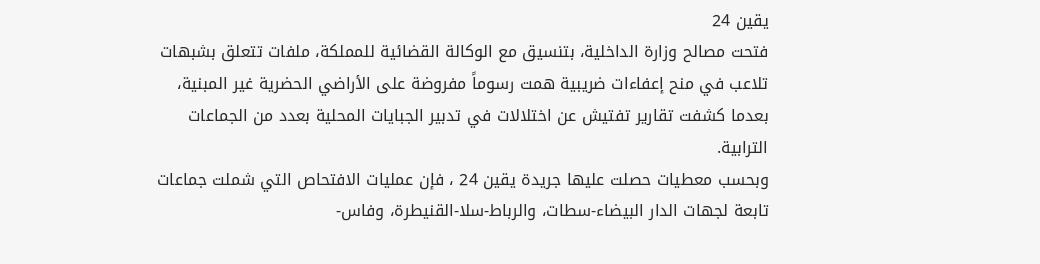يقين 24
فتحت مصالح وزارة الداخلية، بتنسيق مع الوكالة القضائية للمملكة، ملفات تتعلق بشبهات تلاعب في منح إعفاءات ضريبية همت رسوماً مفروضة على الأراضي الحضرية غير المبنية، بعدما كشفت تقارير تفتيش عن اختلالات في تدبير الجبايات المحلية بعدد من الجماعات الترابية.
وبحسب معطيات حصلت عليها جريدة يقين 24 ، فإن عمليات الافتحاص التي شملت جماعات تابعة لجهات الدار البيضاء-سطات، والرباط-سلا-القنيطرة، وفاس-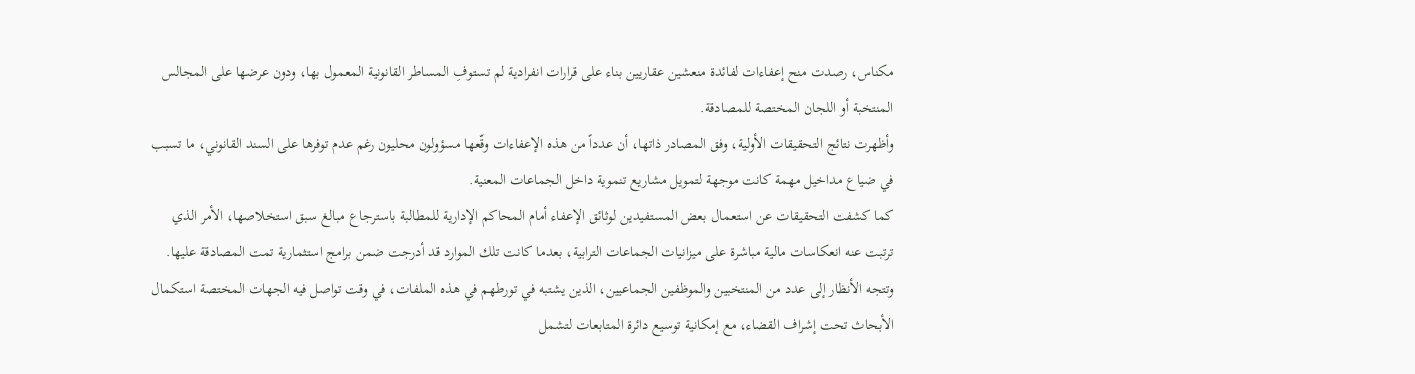مكناس، رصدت منح إعفاءات لفائدة منعشين عقاريين بناء على قرارات انفرادية لم تستوفِ المساطر القانونية المعمول بها، ودون عرضها على المجالس المنتخبة أو اللجان المختصة للمصادقة.
وأظهرت نتائج التحقيقات الأولية، وفق المصادر ذاتها، أن عدداً من هذه الإعفاءات وقّعها مسؤولون محليون رغم عدم توفرها على السند القانوني، ما تسبب في ضياع مداخيل مهمة كانت موجهة لتمويل مشاريع تنموية داخل الجماعات المعنية.
كما كشفت التحقيقات عن استعمال بعض المستفيدين لوثائق الإعفاء أمام المحاكم الإدارية للمطالبة باسترجاع مبالغ سبق استخلاصها، الأمر الذي ترتبت عنه انعكاسات مالية مباشرة على ميزانيات الجماعات الترابية، بعدما كانت تلك الموارد قد أدرجت ضمن برامج استثمارية تمت المصادقة عليها.
وتتجه الأنظار إلى عدد من المنتخبين والموظفين الجماعيين، الذين يشتبه في تورطهم في هذه الملفات، في وقت تواصل فيه الجهات المختصة استكمال الأبحاث تحت إشراف القضاء، مع إمكانية توسيع دائرة المتابعات لتشمل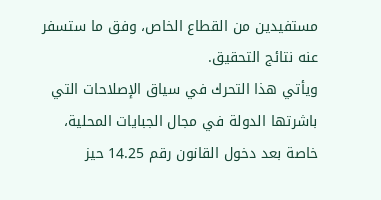مستفيدين من القطاع الخاص، وفق ما ستسفر عنه نتائج التحقيق.
ويأتي هذا التحرك في سياق الإصلاحات التي باشرتها الدولة في مجال الجبايات المحلية، خاصة بعد دخول القانون رقم 14.25 حيز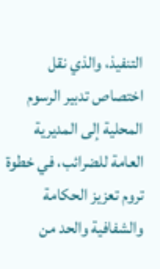التنفيذ، والذي نقل اختصاص تدبير الرسوم المحلية إلى المديرية العامة للضرائب، في خطوة تروم تعزيز الحكامة والشفافية والحد من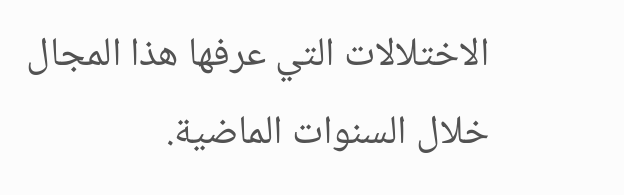الاختلالات التي عرفها هذا المجال خلال السنوات الماضية.